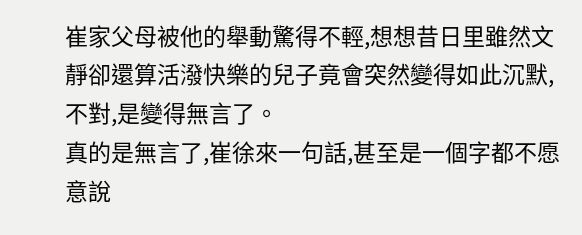崔家父母被他的舉動驚得不輕,想想昔日里雖然文靜卻還算活潑快樂的兒子竟會突然變得如此沉默,不對,是變得無言了。
真的是無言了,崔徐來一句話,甚至是一個字都不愿意說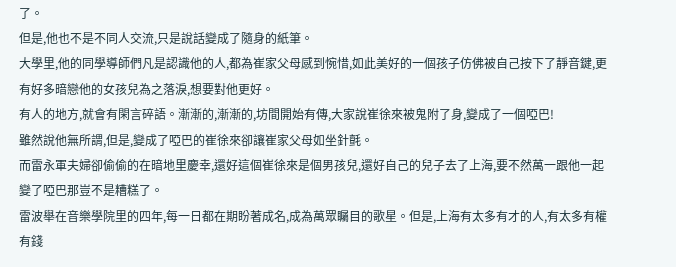了。
但是,他也不是不同人交流,只是說話變成了隨身的紙筆。
大學里,他的同學導師們凡是認識他的人,都為崔家父母感到惋惜,如此美好的一個孩子仿佛被自己按下了靜音鍵,更有好多暗戀他的女孩兒為之落淚,想要對他更好。
有人的地方,就會有閑言碎語。漸漸的,漸漸的,坊間開始有傳,大家說崔徐來被鬼附了身,變成了一個啞巴!
雖然說他無所謂,但是,變成了啞巴的崔徐來卻讓崔家父母如坐針氈。
而雷永軍夫婦卻偷偷的在暗地里慶幸,還好這個崔徐來是個男孩兒,還好自己的兒子去了上海,要不然萬一跟他一起變了啞巴那豈不是糟糕了。
雷波舉在音樂學院里的四年,每一日都在期盼著成名,成為萬眾矚目的歌星。但是,上海有太多有才的人,有太多有權有錢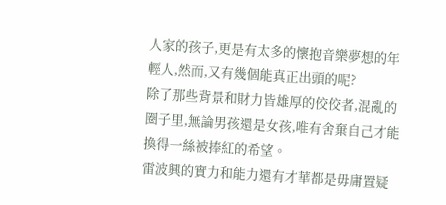人家的孩子,更是有太多的懷抱音樂夢想的年輕人,然而,又有幾個能真正出頭的呢?
除了那些背景和財力皆雄厚的佼佼者,混亂的圈子里,無論男孩還是女孩,唯有舍棄自己才能換得一絲被捧紅的希望。
雷波興的實力和能力還有才華都是毋庸置疑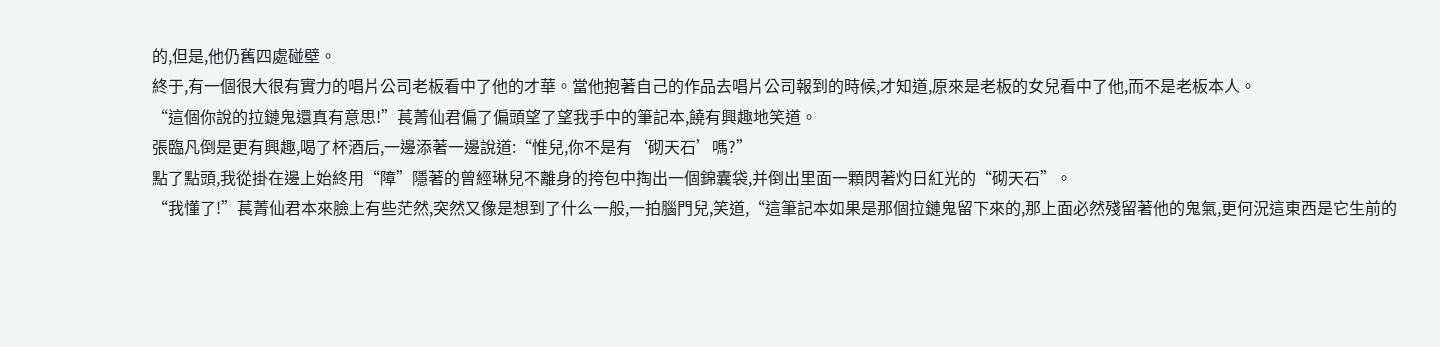的,但是,他仍舊四處碰壁。
終于,有一個很大很有實力的唱片公司老板看中了他的才華。當他抱著自己的作品去唱片公司報到的時候,才知道,原來是老板的女兒看中了他,而不是老板本人。
“這個你說的拉鏈鬼還真有意思!”萇菁仙君偏了偏頭望了望我手中的筆記本,饒有興趣地笑道。
張臨凡倒是更有興趣,喝了杯酒后,一邊添著一邊說道:“惟兒,你不是有‘砌天石’嗎?”
點了點頭,我從掛在邊上始終用“障”隱著的曾經琳兒不離身的挎包中掏出一個錦囊袋,并倒出里面一顆閃著灼日紅光的“砌天石”。
“我懂了!”萇菁仙君本來臉上有些茫然,突然又像是想到了什么一般,一拍腦門兒,笑道,“這筆記本如果是那個拉鏈鬼留下來的,那上面必然殘留著他的鬼氣,更何況這東西是它生前的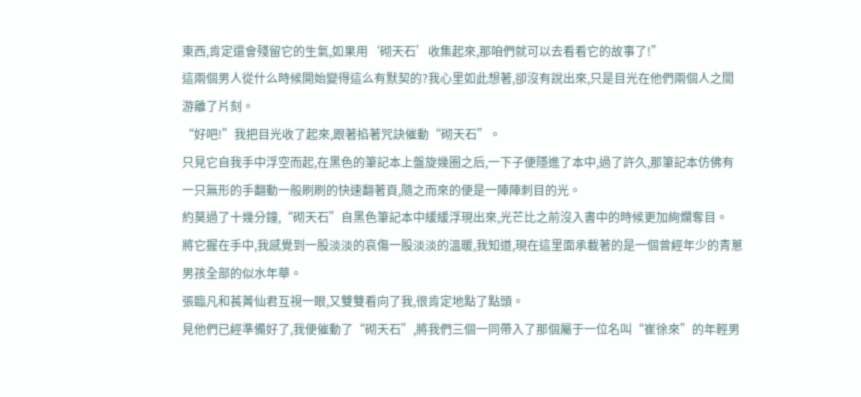東西,肯定還會殘留它的生氣,如果用‘砌天石’收集起來,那咱們就可以去看看它的故事了!”
這兩個男人從什么時候開始變得這么有默契的?我心里如此想著,卻沒有說出來,只是目光在他們兩個人之間游離了片刻。
“好吧!”我把目光收了起來,跟著掐著咒訣催動“砌天石”。
只見它自我手中浮空而起,在黑色的筆記本上盤旋幾圈之后,一下子便隱進了本中,過了許久,那筆記本仿佛有一只無形的手翻動一般刷刷的快速翻著頁,隨之而來的便是一陣陣刺目的光。
約莫過了十幾分鐘,“砌天石”自黑色筆記本中緩緩浮現出來,光芒比之前沒入書中的時候更加絢爛奪目。
將它握在手中,我感覺到一股淡淡的哀傷一股淡淡的溫暖,我知道,現在這里面承載著的是一個曾經年少的青蔥男孩全部的似水年華。
張臨凡和萇菁仙君互視一眼,又雙雙看向了我,很肯定地點了點頭。
見他們已經準備好了,我便催動了“砌天石”,將我們三個一同帶入了那個屬于一位名叫“崔徐來”的年輕男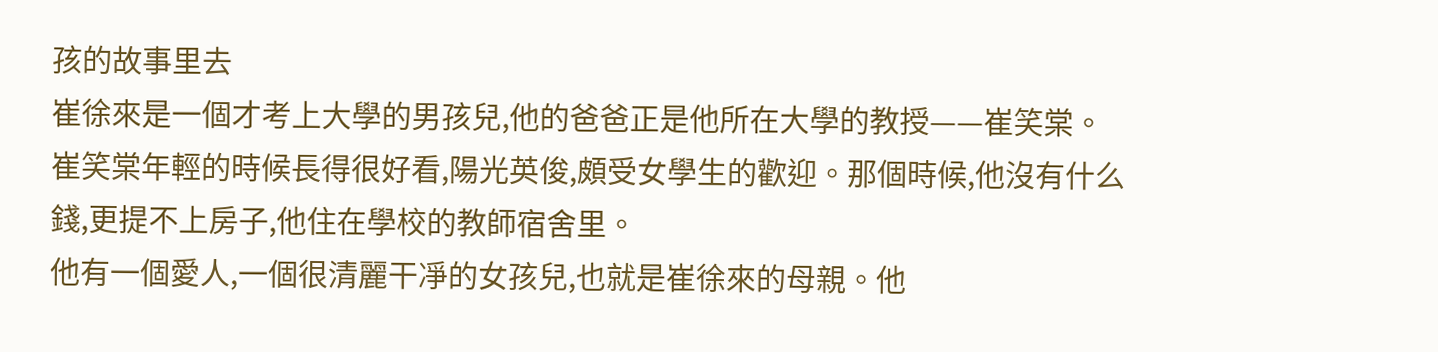孩的故事里去
崔徐來是一個才考上大學的男孩兒,他的爸爸正是他所在大學的教授——崔笑棠。
崔笑棠年輕的時候長得很好看,陽光英俊,頗受女學生的歡迎。那個時候,他沒有什么錢,更提不上房子,他住在學校的教師宿舍里。
他有一個愛人,一個很清麗干凈的女孩兒,也就是崔徐來的母親。他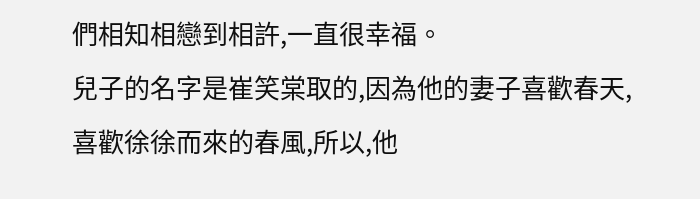們相知相戀到相許,一直很幸福。
兒子的名字是崔笑棠取的,因為他的妻子喜歡春天,喜歡徐徐而來的春風,所以,他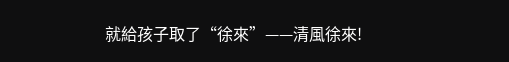就給孩子取了“徐來”——清風徐來!